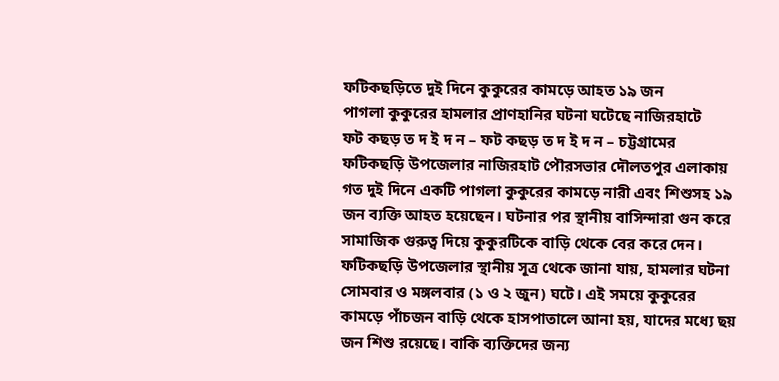ফটিকছড়িতে দুই দিনে কুকুরের কামড়ে আহত ১৯ জন
পাগলা কুকুরের হামলার প্রাণহানির ঘটনা ঘটেছে নাজিরহাটে
ফট কছড় ত দ ই দ ন – ফট কছড় ত দ ই দ ন – চট্টগ্রামের ফটিকছড়ি উপজেলার নাজিরহাট পৌরসভার দৌলতপুর এলাকায় গত দুই দিনে একটি পাগলা কুকুরের কামড়ে নারী এবং শিশুসহ ১৯ জন ব্যক্তি আহত হয়েছেন। ঘটনার পর স্থানীয় বাসিন্দারা গুন করে সামাজিক গুরুত্ব দিয়ে কুকুরটিকে বাড়ি থেকে বের করে দেন।
ফটিকছড়ি উপজেলার স্থানীয় সূত্র থেকে জানা যায়, হামলার ঘটনা সোমবার ও মঙ্গলবার (১ ও ২ জুন) ঘটে। এই সময়ে কুকুরের কামড়ে পাঁচজন বাড়ি থেকে হাসপাতালে আনা হয়, যাদের মধ্যে ছয় জন শিশু রয়েছে। বাকি ব্যক্তিদের জন্য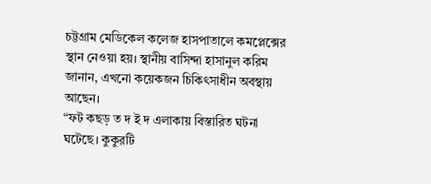চট্টগ্রাম মেডিকেল কলেজ হাসপাতালে কমপ্লেক্সের স্থান নেওয়া হয়। স্থানীয় বাসিন্দা হাসানুল করিম জানান, এখনো কয়েকজন চিকিৎসাধীন অবস্থায় আছেন।
“ফট কছড় ত দ ই দ এলাকায় বিস্তারিত ঘটনা ঘটেছে। কুকুরটি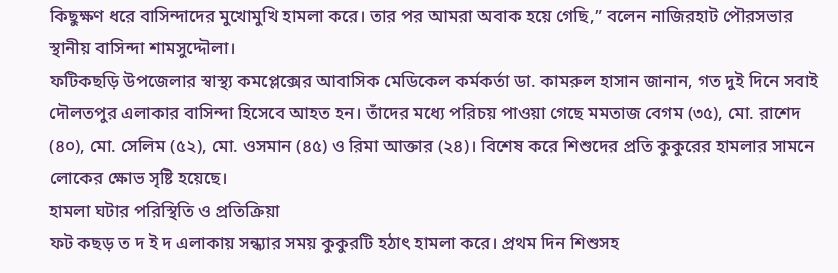কিছুক্ষণ ধরে বাসিন্দাদের মুখোমুখি হামলা করে। তার পর আমরা অবাক হয়ে গেছি,” বলেন নাজিরহাট পৌরসভার স্থানীয় বাসিন্দা শামসুদ্দৌলা।
ফটিকছড়ি উপজেলার স্বাস্থ্য কমপ্লেক্সের আবাসিক মেডিকেল কর্মকর্তা ডা. কামরুল হাসান জানান, গত দুই দিনে সবাই দৌলতপুর এলাকার বাসিন্দা হিসেবে আহত হন। তাঁদের মধ্যে পরিচয় পাওয়া গেছে মমতাজ বেগম (৩৫), মো. রাশেদ (৪০), মো. সেলিম (৫২), মো. ওসমান (৪৫) ও রিমা আক্তার (২৪)। বিশেষ করে শিশুদের প্রতি কুকুরের হামলার সামনে লোকের ক্ষোভ সৃষ্টি হয়েছে।
হামলা ঘটার পরিস্থিতি ও প্রতিক্রিয়া
ফট কছড় ত দ ই দ এলাকায় সন্ধ্যার সময় কুকুরটি হঠাৎ হামলা করে। প্রথম দিন শিশুসহ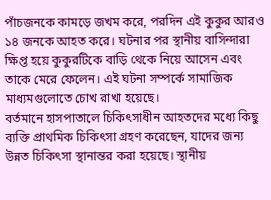পাঁচজনকে কামড়ে জখম করে, পরদিন এই কুকুর আরও ১৪ জনকে আহত করে। ঘটনার পর স্থানীয় বাসিন্দারা ক্ষিপ্ত হয়ে কুকুরটিকে বাড়ি থেকে নিয়ে আসেন এবং তাকে মেরে ফেলেন। এই ঘটনা সম্পর্কে সামাজিক মাধ্যমগুলোতে চোখ রাখা হয়েছে।
বর্তমানে হাসপাতালে চিকিৎসাধীন আহতদের মধ্যে কিছু ব্যক্তি প্রাথমিক চিকিৎসা গ্রহণ করেছেন, যাদের জন্য উন্নত চিকিৎসা স্থানান্তর করা হয়েছে। স্থানীয়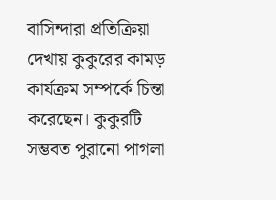বাসিন্দারা প্রতিক্রিয়া দেখায় কুকুরের কামড় কার্যক্রম সম্পর্কে চিন্তা করেছেন। কুকুরটি সম্ভবত পুরানো পাগলা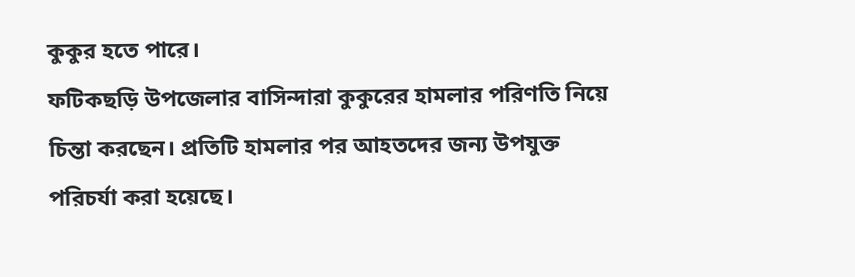কুকুর হতে পারে।
ফটিকছড়ি উপজেলার বাসিন্দারা কুকুরের হামলার পরিণতি নিয়ে চিন্তা করছেন। প্রতিটি হামলার পর আহতদের জন্য উপযুক্ত পরিচর্যা করা হয়েছে।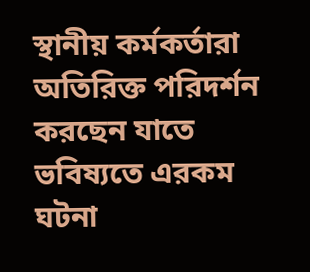স্থানীয় কর্মকর্তারা অতিরিক্ত পরিদর্শন করছেন যাতে ভবিষ্যতে এরকম ঘটনা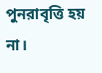পুনরাবৃত্তি হয় না।